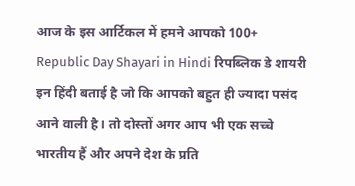आज के इस आर्टिकल में हमने आपको 100+ Republic Day Shayari in Hindi रिपब्लिक डे शायरी इन हिंदी बताई है जो कि आपको बहुत ही ज्यादा पसंद आने वाली है। तो दोस्तों अगर आप भी एक सच्चे भारतीय हैं और अपने देश के प्रति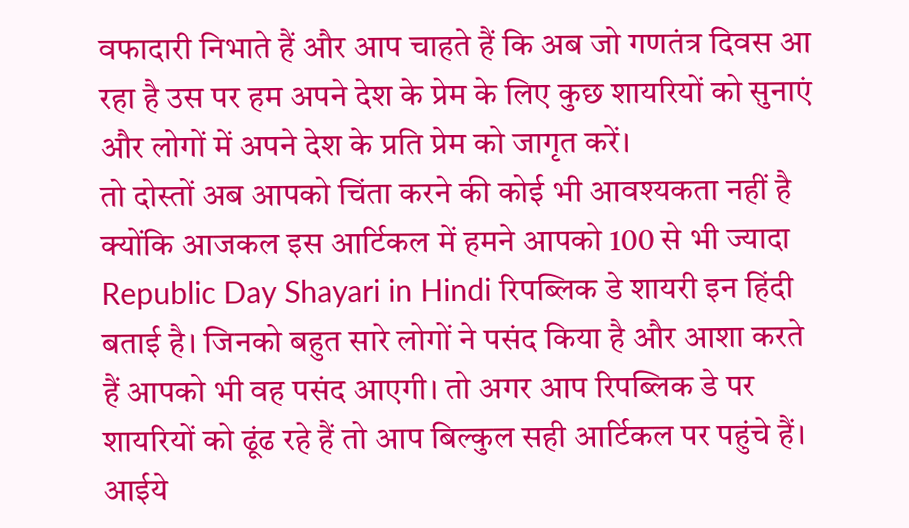वफादारी निभाते हैं और आप चाहते हैं कि अब जो गणतंत्र दिवस आ रहा है उस पर हम अपने देश के प्रेम के लिए कुछ शायरियों को सुनाएं और लोगों में अपने देश के प्रति प्रेम को जागृत करें।
तो दोस्तों अब आपको चिंता करने की कोई भी आवश्यकता नहीं है क्योंकि आजकल इस आर्टिकल में हमने आपको 100 से भी ज्यादा Republic Day Shayari in Hindi रिपब्लिक डे शायरी इन हिंदी बताई है। जिनको बहुत सारे लोगों ने पसंद किया है और आशा करते हैं आपको भी वह पसंद आएगी। तो अगर आप रिपब्लिक डे पर शायरियों को ढूंढ रहे हैं तो आप बिल्कुल सही आर्टिकल पर पहुंचे हैं। आईये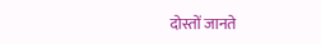दोस्तों जानते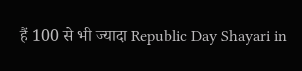हैं 100 से भी ज्यादा Republic Day Shayari in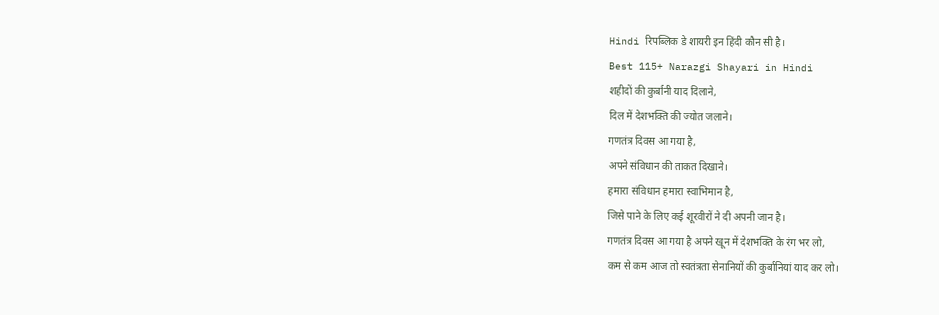Hindi रिपब्लिक डे शायरी इन हिंदी कौन सी है।
Best 115+ Narazgi Shayari in Hindi
शहीदों की कुर्बानी याद दिलाने,
दिल में देशभक्ति की ज्योत जलाने।
गणतंत्र दिवस आ गया है,
अपने संविधान की ताकत दिखाने।
हमारा संविधान हमारा स्वाभिमान है,
जिसे पाने के लिए कई शूरवीरों ने दी अपनी जान है।
गणतंत्र दिवस आ गया है अपने खून में देशभक्ति के रंग भर लो,
कम से कम आज तो स्वतंत्रता सेनानियों की कुर्बानियां याद कर लो।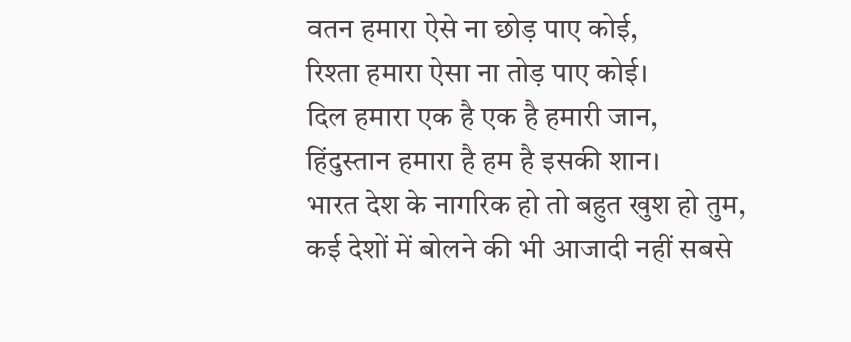वतन हमारा ऐसे ना छोड़ पाए कोई,
रिश्ता हमारा ऐसा ना तोड़ पाए कोई।
दिल हमारा एक है एक है हमारी जान,
हिंदुस्तान हमारा है हम है इसकी शान।
भारत देश के नागरिक हो तो बहुत खुश हो तुम,
कई देशों में बोलने की भी आजादी नहीं सबसे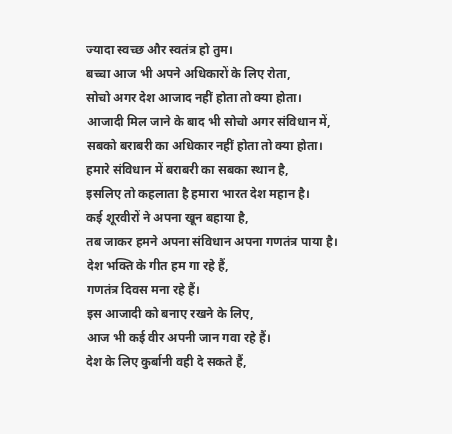ज्यादा स्वच्छ और स्वतंत्र हो तुम।
बच्चा आज भी अपने अधिकारों के लिए रोता,
सोचो अगर देश आजाद नहीं होता तो क्या होता।
आजादी मिल जाने के बाद भी सोचो अगर संविधान में,
सबको बराबरी का अधिकार नहीं होता तो क्या होता।
हमारे संविधान में बराबरी का सबका स्थान है,
इसलिए तो कहलाता है हमारा भारत देश महान है।
कई शूरवीरों ने अपना खून बहाया है,
तब जाकर हमने अपना संविधान अपना गणतंत्र पाया है।
देश भक्ति के गीत हम गा रहे हैं,
गणतंत्र दिवस मना रहे हैं।
इस आजादी को बनाए रखने के लिए,
आज भी कई वीर अपनी जान गवा रहे हैं।
देश के लिए कुर्बानी वही दे सकते हैं,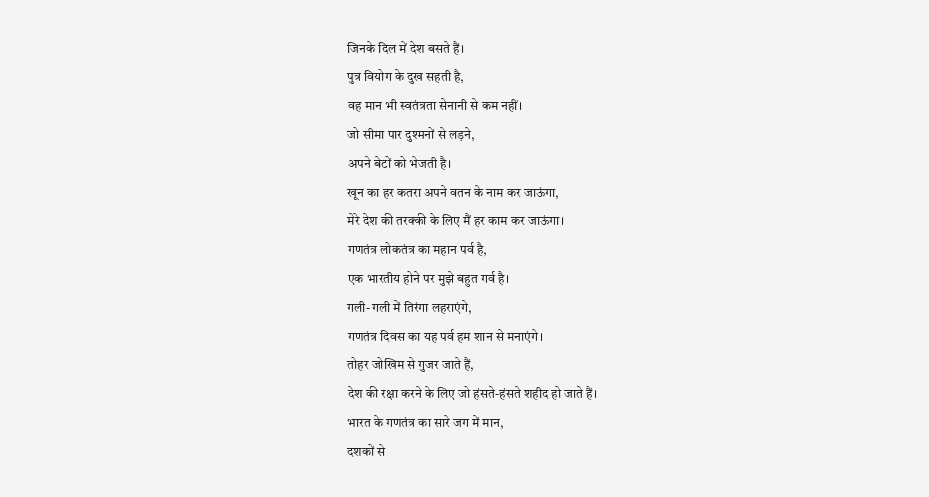जिनके दिल में देश बसते हैं।
पुत्र वियोग के दुख सहती है,
वह मान भी स्वतंत्रता सेनानी से कम नहीं।
जो सीमा पार दुश्मनों से लड़ने,
अपने बेटों को भेजती है।
खून का हर कतरा अपने वतन के नाम कर जाऊंगा,
मेरे देश की तरक्की के लिए मैं हर काम कर जाऊंगा।
गणतंत्र लोकतंत्र का महान पर्व है,
एक भारतीय होने पर मुझे बहुत गर्व है।
गली-गली में तिरंगा लहराएंगे,
गणतंत्र दिवस का यह पर्व हम शान से मनाएंगे।
तोहर जोखिम से गुजर जाते हैं,
देश की रक्षा करने के लिए जो हंसते-हंसते शहीद हो जाते हैं।
भारत के गणतंत्र का सारे जग में मान,
दशकों से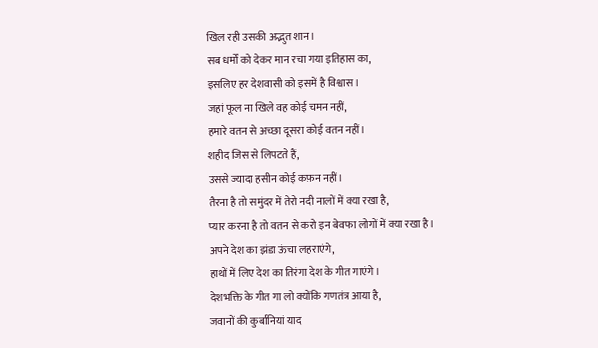खिल रही उसकी अद्भुत शान।
सब धर्मों को देकर मान रचा गया इतिहास का,
इसलिए हर देशवासी को इसमें है विश्वास।
जहां फूल ना खिले वह कोई चमन नहीं,
हमारे वतन से अच्छा दूसरा कोई वतन नहीं।
शहीद जिस से लिपटते हैं,
उससे ज्यादा हसीन कोई कफ़न नहीं।
तैरना है तो समुंदर में तेरो नदी नालों में क्या रखा है,
प्यार करना है तो वतन से करो इन बेवफा लोगों में क्या रखा है।
अपने देश का झंडा ऊंचा लहराएंगे,
हाथों में लिए देश का तिरंगा देश के गीत गाएंगे।
देशभक्ति के गीत गा लो क्योंकि गणतंत्र आया है,
जवानों की कुर्बानियां याद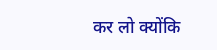कर लो क्योंकि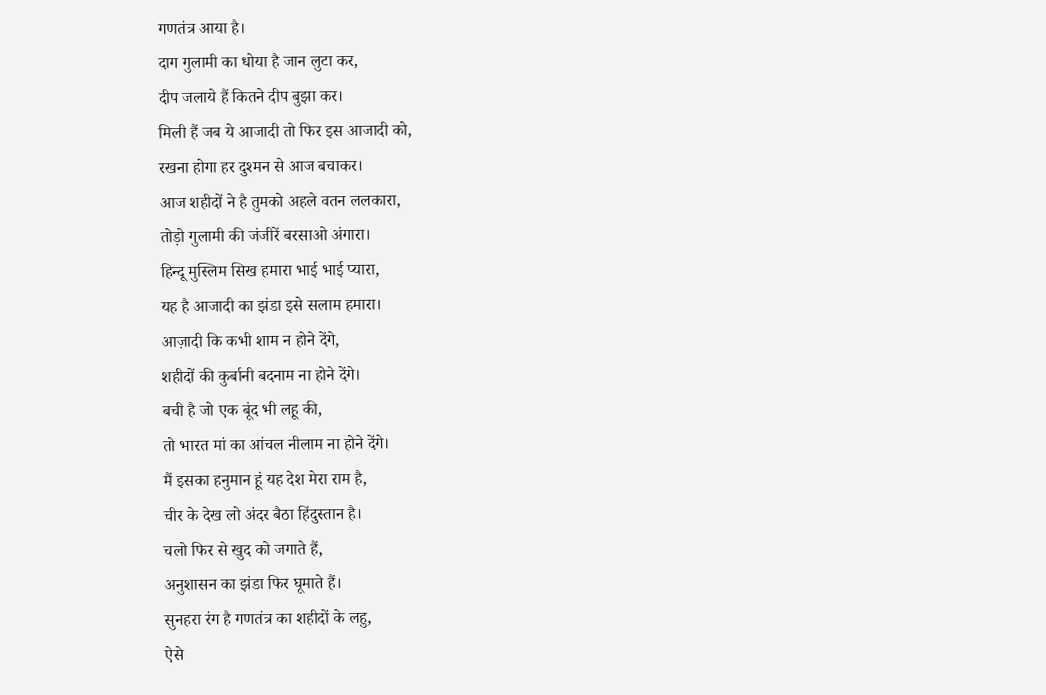गणतंत्र आया है।
दाग गुलामी का धोया है जान लुटा कर,
दीप जलाये हैं कितने दीप बुझा कर।
मिली हैं जब ये आजादी तो फिर इस आजादी को,
रखना होगा हर दुश्मन से आज बचाकर।
आज शहीदों ने है तुमको अहले वतन ललकारा,
तोड़ो गुलामी की जंजीरें बरसाओ अंगारा।
हिन्दू मुस्लिम सिख हमारा भाई भाई प्यारा,
यह है आजादी का झंडा इसे सलाम हमारा।
आज़ादी कि कभी शाम न होने देंगे,
शहीदों की कुर्बानी बदनाम ना होने देंगे।
बची है जो एक बूंद भी लहू की,
तो भारत मां का आंचल नीलाम ना होने देंगे।
मैं इसका हनुमान हूं यह देश मेरा राम है,
चीर के देख लो अंदर बैठा हिंदुस्तान है।
चलो फिर से खुद को जगाते हैं,
अनुशासन का झंडा फिर घूमाते हैं।
सुनहरा रंग है गणतंत्र का शहीदों के लहु,
ऐसे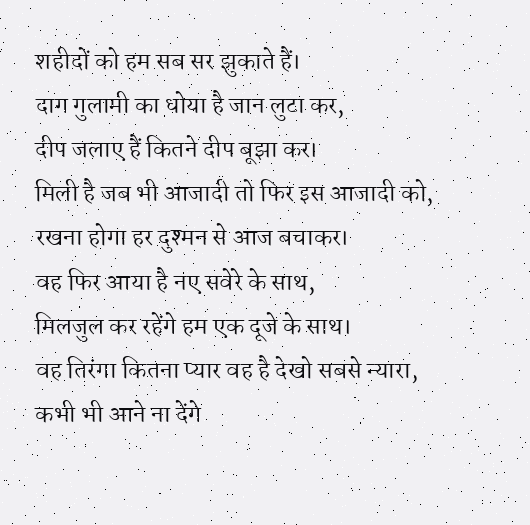शहीदों को हम सब सर झुकाते हैं।
दाग गुलामी का धोया है जान लुटा कर,
दीप जलाए हैं कितने दीप बूझा कर।
मिली है जब भी आजादी तो फिर इस आजादी को,
रखना होगा हर दुश्मन से आज बचाकर।
वह फिर आया है नए सवेरे के साथ,
मिलजुल कर रहेंगे हम एक दूजे के साथ।
वह तिरंगा कितना प्यार वह है देखो सबसे न्यारा,
कभी भी आने ना देंगे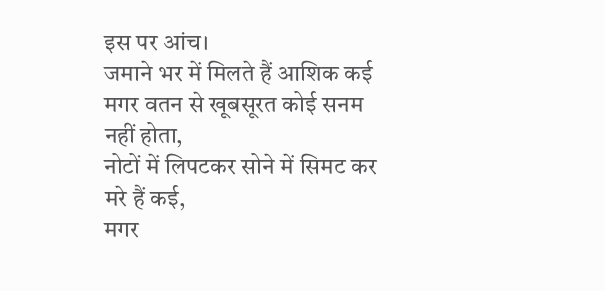इस पर आंच।
जमाने भर में मिलते हैं आशिक कई मगर वतन से खूबसूरत कोई सनम नहीं होता,
नोटों में लिपटकर सोने में सिमट कर मरे हैं कई,
मगर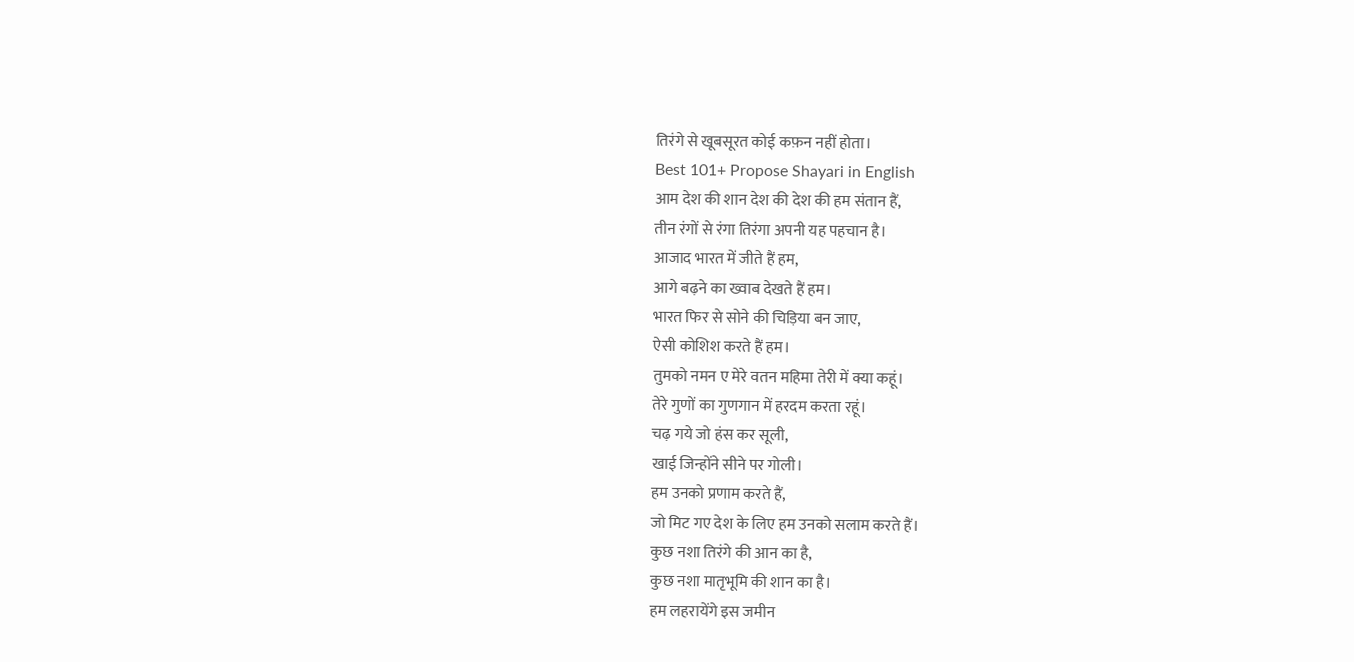तिरंगे से खूबसूरत कोई कफ़न नहीं होता।
Best 101+ Propose Shayari in English
आम देश की शान देश की देश की हम संतान हैं,
तीन रंगों से रंगा तिरंगा अपनी यह पहचान है।
आजाद भारत में जीते हैं हम,
आगे बढ़ने का ख्वाब देखते हैं हम।
भारत फिर से सोने की चिड़िया बन जाए,
ऐसी कोशिश करते हैं हम।
तुमको नमन ए मेरे वतन महिमा तेरी में क्या कहूं।
तेरे गुणों का गुणगान में हरदम करता रहूं।
चढ़ गये जो हंस कर सूली,
खाई जिन्होंने सीने पर गोली।
हम उनको प्रणाम करते हैं,
जो मिट गए देश के लिए हम उनको सलाम करते हैं।
कुछ नशा तिरंगे की आन का है,
कुछ नशा मातृभूमि की शान का है।
हम लहरायेंगे इस जमीन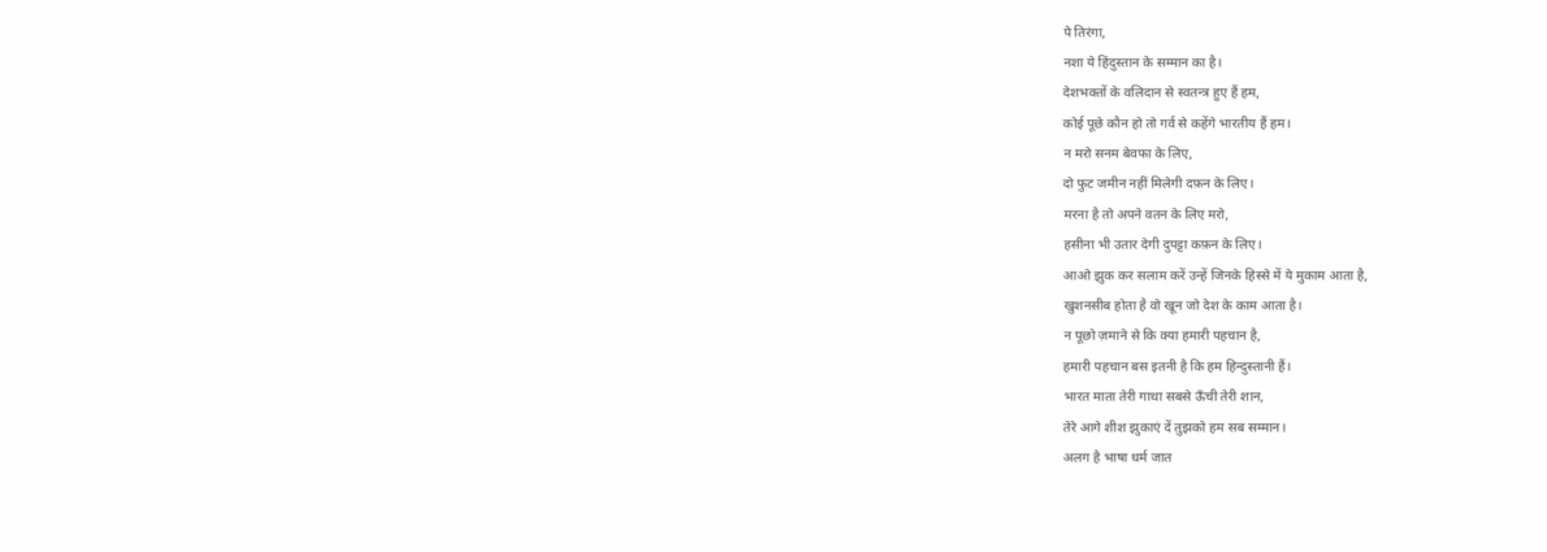पे तिरंगा,
नशा ये हिंदुस्तान के सम्मान का है।
देशभक्तों के वलिदान से स्वतन्त्र हुए हैं हम,
कोई पूछे कौन हो तो गर्व से कहेंगे भारतीय हैं हम।
न मरो सनम बेवफा के लिए,
दो फुट जमीन नहीं मिलेगी दफ़न के लिए।
मरना है तो अपने वतन के लिए मरो,
हसीना भी उतार देगी दुपट्टा कफ़न के लिए।
आओ झुक कर सलाम करें उन्हें जिनके हिस्से में ये मुकाम आता है,
खुशनसीब होता है वो खून जो देश के काम आता है।
न पूछो ज़माने से कि क्या हमारी पहचान है,
हमारी पहचान बस इतनी है कि हम हिन्दुस्तानी हैं।
भारत माता तेरी गाथा सबसे ऊँची तेरी शान,
तेरे आगे शीश झुकाएं दें तुझको हम सब सम्मान।
अलग है भाषा धर्म जात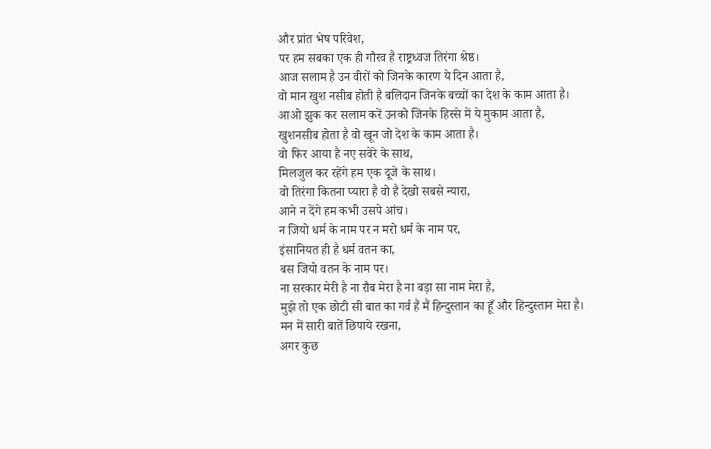और प्रांत भेष परिवेश,
पर हम सबका एक ही गौरव है राष्ट्रध्वज तिरंगा श्रेष्ठ।
आज सलाम है उन वीरों को जिनके कारण ये दिन आता है,
वो मान खुश नसीब होती है बलिदान जिनके बच्चों का देश के काम आता है।
आओ झुक कर सलाम करें उनको जिनके हिस्से में ये मुकाम आता है,
खुशनसीब होता है वो खून जो देश के काम आता है।
वो फिर आया है नए सवेरे के साथ,
मिलजुल कर रहेंगे हम एक दूजे के साथ।
वो तिरंगा कितना प्यारा है वो है देखो सबसे न्यारा,
आने न देंगे हम कभी उसपे आंच।
न जियो धर्म के नाम पर न मरो धर्म के नाम पर,
इंसानियत ही है धर्म वतन का,
बस जियो वतन के नाम पर।
ना सरकार मेरी है ना रौब मेरा है ना बड़ा सा नाम मेरा है,
मुझे तो एक छोटी सी बात का गर्व हैं मैं हिन्दुस्तान का हूँ और हिन्दुस्तान मेरा है।
मन में सारी बातें छिपाये रखना,
अगर कुछ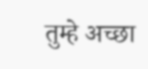तुम्हे अच्छा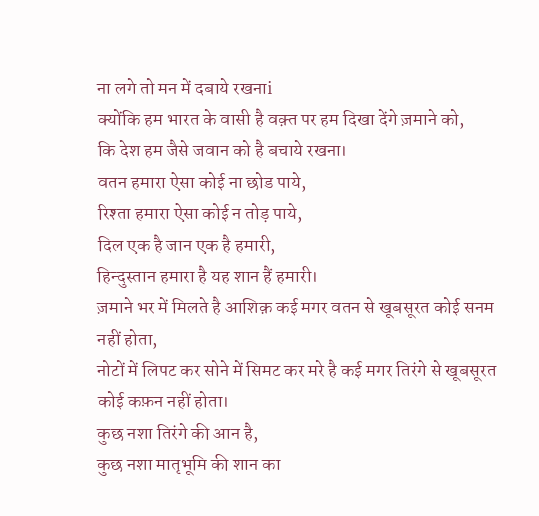ना लगे तो मन में दबाये रखनाi
क्योंकि हम भारत के वासी है वक़्त पर हम दिखा देंगे ज़माने को,
कि देश हम जैसे जवान को है बचाये रखना।
वतन हमारा ऐसा कोई ना छोड पाये,
रिश्ता हमारा ऐसा कोई न तोड़ पाये,
दिल एक है जान एक है हमारी,
हिन्दुस्तान हमारा है यह शान हैं हमारी।
ज़माने भर में मिलते है आशिक़ कई मगर वतन से खूबसूरत कोई सनम नहीं होता,
नोटों में लिपट कर सोने में सिमट कर मरे है कई मगर तिरंगे से खूबसूरत कोई कफ़न नहीं होता।
कुछ नशा तिरंगे की आन है,
कुछ नशा मातृभूमि की शान का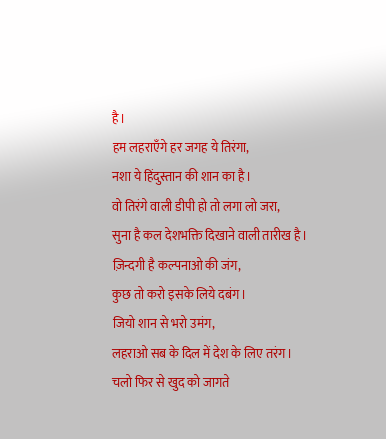है।
हम लहराएँगे हर जगह ये तिरंगा,
नशा ये हिंदुस्तान की शान का है।
वो तिरंगे वाली डीपी हो तो लगा लो जरा,
सुना है कल देशभक्ति दिखाने वाली तारीख है।
ज़िन्दगी है कल्पनाओ की जंग,
कुछ तो करो इसके लिये दबंग।
जियो शान से भरो उमंग,
लहराओ सब के दिल में देश के लिए तरंग।
चलो फिर से खुद को जागते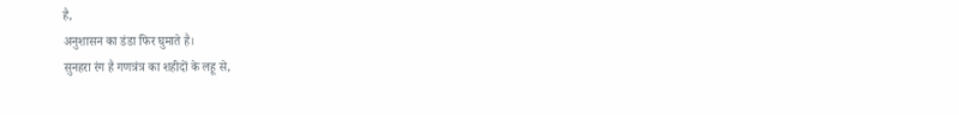है,
अनुशासन का डंडा फिर घुमाते है।
सुनहरा रंग है गणत्रंत्र का शहीदों के लहू से,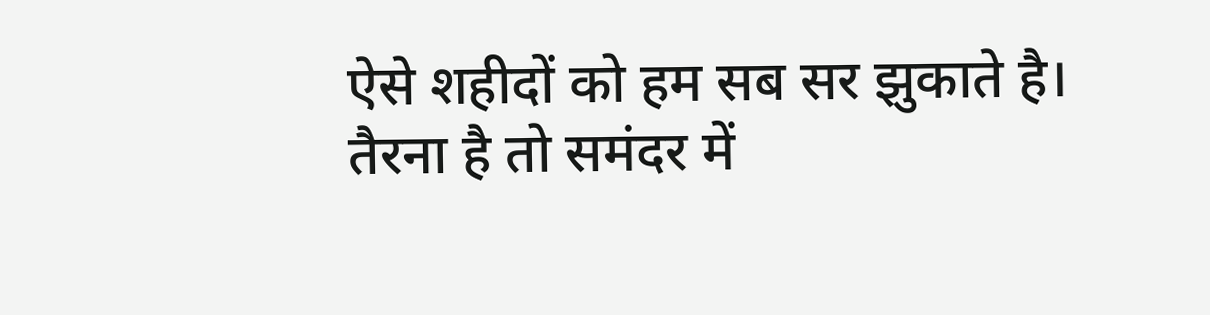ऐसे शहीदों को हम सब सर झुकाते है।
तैरना है तो समंदर में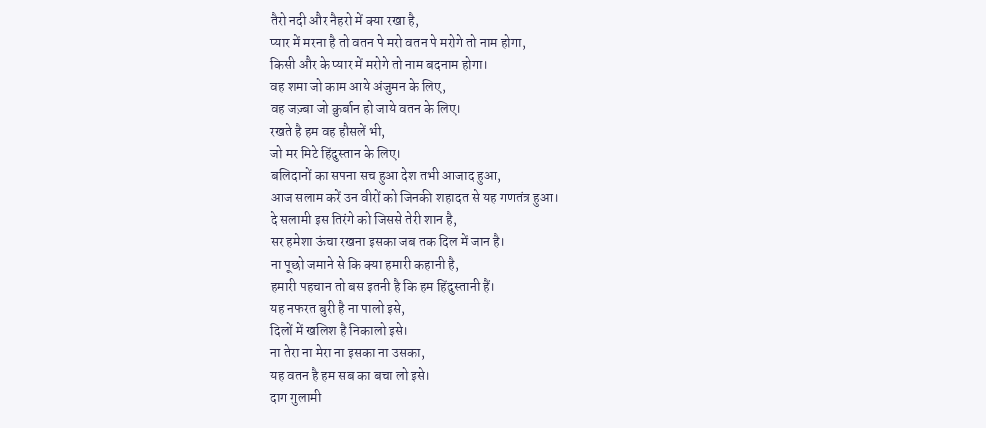तैरो नदी और नैहरो में क्या रखा है,
प्यार में मरना है तो वतन पे मरो वतन पे मरोगे तो नाम होगा,
किसी और के प्यार में मरोगे तो नाम बदनाम होगा।
वह शमा जो काम आये अंजुमन के लिए,
वह जज़्बा जो क़ुर्बान हो जाये वतन के लिए।
रखते है हम वह हौसलें भी,
जो मर मिटे हिंदुस्तान के लिए।
बलिदानों का सपना सच हुआ देश तभी आजाद हुआ,
आज सलाम करें उन वीरों को जिनकी शहादत से यह गणतंत्र हुआ।
दे सलामी इस तिरंगे को जिससे तेरी शान है,
सर हमेशा ऊंचा रखना इसका जब तक दिल में जान है।
ना पूछो जमाने से कि क्या हमारी कहानी है,
हमारी पहचान तो बस इतनी है कि हम हिंदुस्तानी हैं।
यह नफरत बुरी है ना पालो इसे,
दिलों में खलिश है निकालो इसे।
ना तेरा ना मेरा ना इसका ना उसका,
यह वतन है हम सब का बचा लो इसे।
दाग गुलामी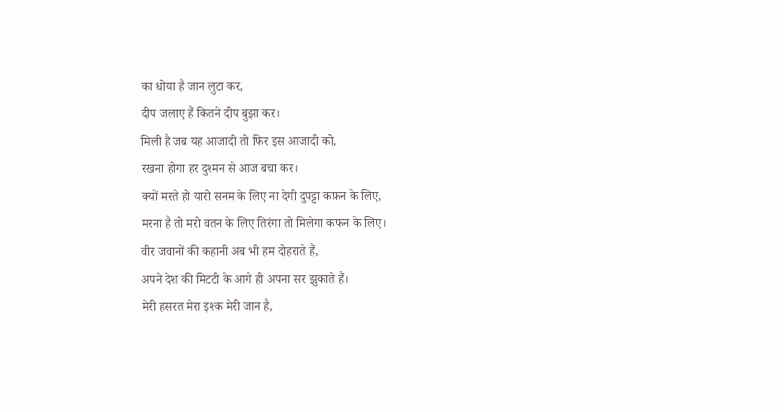का धोया है जान लुटा कर,
दीप जलाए हैं कितने दीप बुझा कर।
मिली है जब यह आजादी तो फिर इस आजादी को,
रखना होगा हर दुश्मन से आज बचा कर।
क्यों मरते हो यारो सनम के लिए ना देगी दुपट्टा कफ़न के लिए,
मरना है तो मरो वतन के लिए तिरंगा तो मिलेगा कफन के लिए।
वीर जवानों की कहानी अब भी हम दोहराते हैं,
अपने देश की मिटटी के आगे ही अपना सर झुकाते हैं।
मेरी हसरत मेरा इश्क मेरी जान है,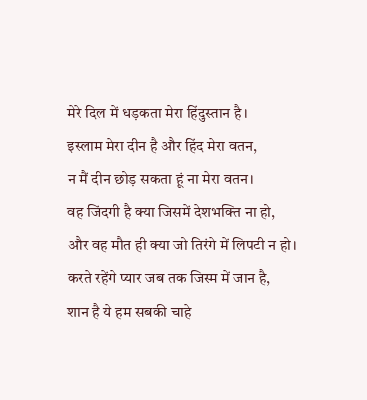मेरे दिल में धड़कता मेरा हिंदुस्तान है।
इस्लाम मेरा दीन है और हिंद मेरा वतन,
न मैं दीन छोड़ सकता हूं ना मेरा वतन।
वह जिंदगी है क्या जिसमें देशभक्ति ना हो,
और वह मौत ही क्या जो तिरंगे में लिपटी न हो।
करते रहेंगे प्यार जब तक जिस्म में जान है,
शान है ये हम सबकी चाहे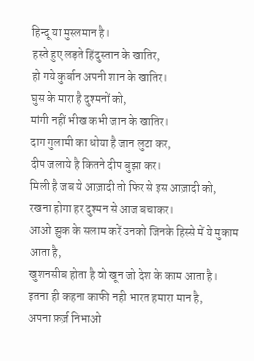हिन्दू या मुस्लमान है।
हस्ते हुए लड़ते हिंदुस्तान के खातिर,
हो गये कुर्बान अपनी शान के खातिर।
घुस के मारा है दुश्मनों को,
मांगी नहीं भीख कभी जान के खातिर।
दाग गुलामी का धोया है जान लुटा कर,
दीप जलाये है कितने दीप बुझा कर।
मिली है जब ये आज़ादी तो फिर से इस आज़ादी को,
रखना होगा हर दुश्मन से आज बचाकर।
आओ झुक के सलाम करें उनको जिनके हिस्से में ये मुकाम आता है,
खुशनसीब होता है वो खून जो देश के काम आता है।
इतना ही कहना काफी नही भारत हमारा मान है,
अपना फ़र्ज़ निभाओ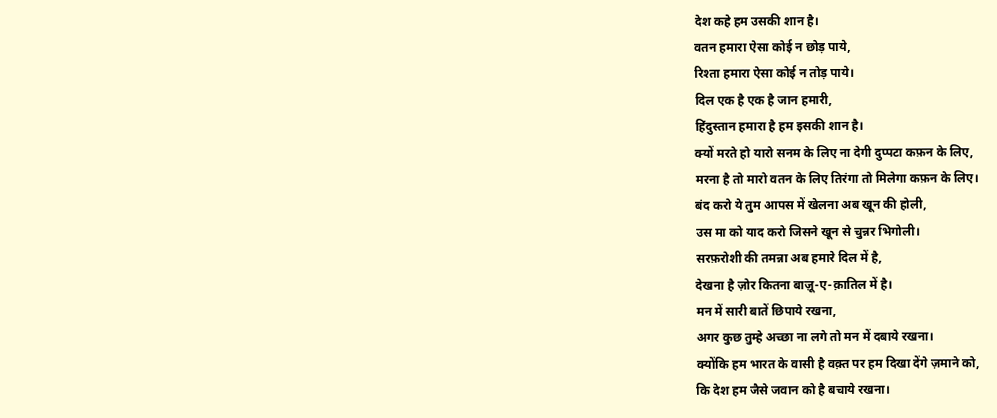देश कहे हम उसकी शान है।
वतन हमारा ऐसा कोई न छोड़ पाये,
रिश्ता हमारा ऐसा कोई न तोड़ पाये।
दिल एक है एक है जान हमारी,
हिंदुस्तान हमारा है हम इसकी शान है।
क्यों मरते हो यारो सनम के लिए ना देगी दुप्पटा कफ़न के लिए,
मरना है तो मारो वतन के लिए तिरंगा तो मिलेगा कफ़न के लिए।
बंद करो ये तुम आपस में खेलना अब खून की होली,
उस मा को याद करो जिसने खून से चुन्नर भिगोली।
सरफ़रोशी की तमन्ना अब हमारे दिल में है,
देखना है ज़ोर कितना बाज़ू-ए-क़ातिल में है।
मन में सारी बातें छिपाये रखना,
अगर कुछ तुम्हे अच्छा ना लगे तो मन में दबाये रखना।
क्योंकि हम भारत के वासी है वक़्त पर हम दिखा देंगे ज़माने को,
कि देश हम जैसे जवान को है बचाये रखना।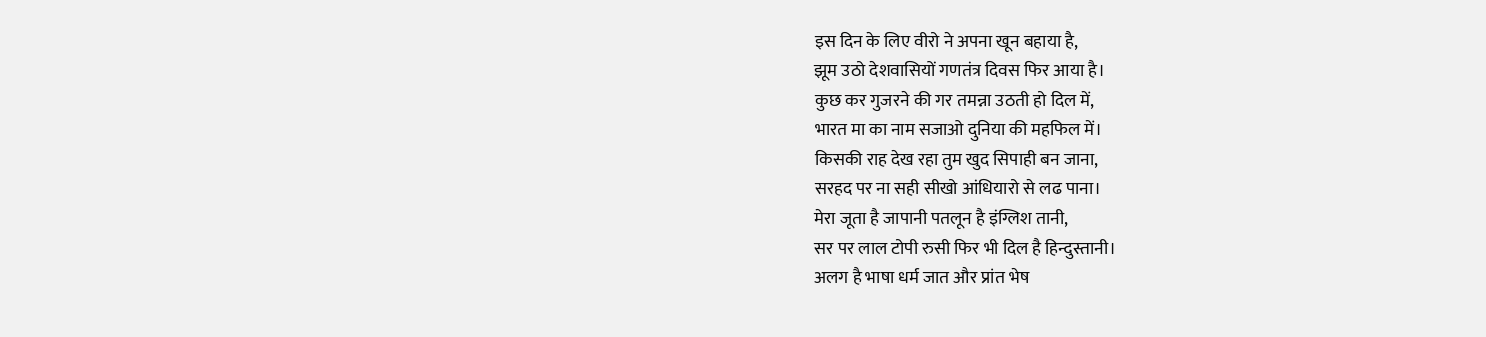इस दिन के लिए वीरो ने अपना खून बहाया है,
झूम उठो देशवासियों गणतंत्र दिवस फिर आया है।
कुछ कर गुजरने की गर तमन्ना उठती हो दिल में,
भारत मा का नाम सजाओ दुनिया की महफिल में।
किसकी राह देख रहा तुम खुद सिपाही बन जाना,
सरहद पर ना सही सीखो आंधियारो से लढ पाना।
मेरा जूता है जापानी पतलून है इंग्लिश तानी,
सर पर लाल टोपी रुसी फिर भी दिल है हिन्दुस्तानी।
अलग है भाषा धर्म जात और प्रांत भेष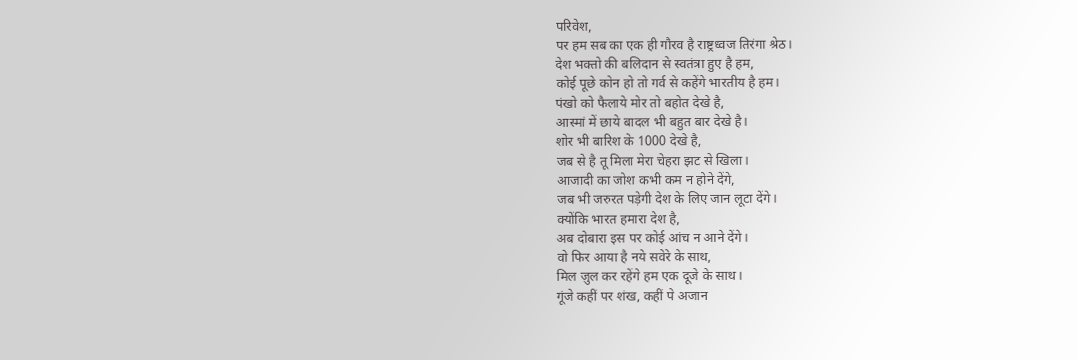परिवेश,
पर हम सब का एक ही गौरव है राष्ट्रध्वज तिरंगा श्रेठ।
देश भक्तो की बलिदान से स्वतंत्रा हुए है हम,
कोई पूछे कोन हो तो गर्व से कहेंगे भारतीय है हम।
पंखो को फैलाये मोर तो बहोत देखे है,
आस्मां में छाये बादल भी बहुत बार देखे है।
शोर भी बारिश के 1000 देखे है,
जब से है तू मिला मेरा चेहरा झट से खिला।
आजादी का जोश कभी कम न होने देंगे,
जब भी जरुरत पड़ेगी देश के लिए जान लूटा देंगे।
क्योंकि भारत हमारा देश है,
अब दोबारा इस पर कोई आंच न आने देंगे।
वो फिर आया है नये सवेरे के साथ,
मिल ज़ुल कर रहेंगे हम एक दूजे के साथ।
गूंजे कहीं पर शंख, कहीं पे अजान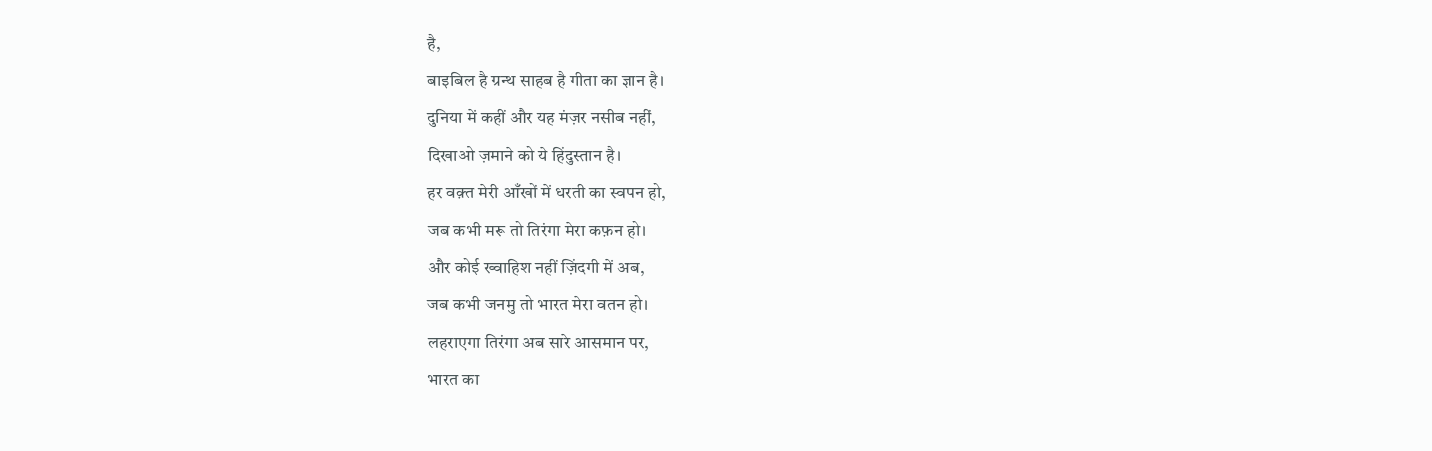है,
बाइबिल है ग्रन्थ साहब है गीता का ज्ञान है।
दुनिया में कहीं और यह मंज़र नसीब नहीं,
दिखाओ ज़माने को ये हिंदुस्तान है।
हर वक़्त मेरी आँखों में धरती का स्वपन हो,
जब कभी मरू तो तिरंगा मेरा कफ़न हो।
और कोई ख्वाहिश नहीं ज़िंदगी में अब,
जब कभी जनमु तो भारत मेरा वतन हो।
लहराएगा तिरंगा अब सारे आसमान पर,
भारत का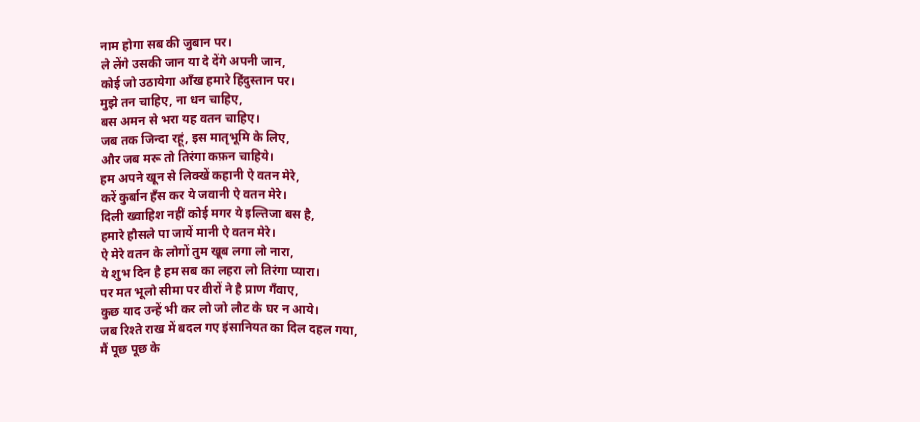नाम होगा सब की जुबान पर।
ले लेंगे उसकी जान या दे देंगे अपनी जान,
कोई जो उठायेगा आँख हमारे हिंदुस्तान पर।
मुझे तन चाहिए, ना धन चाहिए,
बस अमन से भरा यह वतन चाहिए।
जब तक जिन्दा रहूं, इस मातृभूमि के लिए,
और जब मरू तो तिरंगा कफ़न चाहिये।
हम अपने खून से लिक्खें कहानी ऐ वतन मेरे,
करें कुर्बान हँस कर ये जवानी ऐ वतन मेरे।
दिली ख्वाहिश नहीं कोई मगर ये इल्तिजा बस है,
हमारे हौसले पा जायें मानी ऐ वतन मेरे।
ऐ मेरे वतन के लोगों तुम खूब लगा लो नारा,
ये शुभ दिन है हम सब का लहरा लो तिरंगा प्यारा।
पर मत भूलो सीमा पर वीरों ने है प्राण गँवाए,
कुछ याद उन्हें भी कर लो जो लौट के घर न आये।
जब रिश्ते राख में बदल गए इंसानियत का दिल दहल गया,
मैं पूछ पूछ के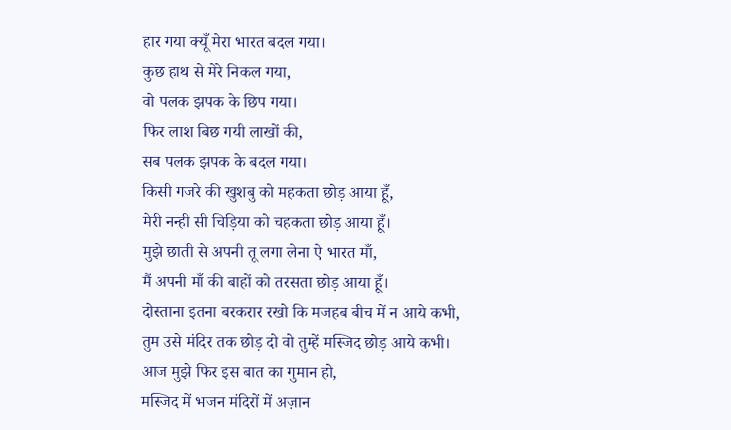हार गया क्यूँ मेरा भारत बदल गया।
कुछ हाथ से मेरे निकल गया,
वो पलक झपक के छिप गया।
फिर लाश बिछ गयी लाखों की,
सब पलक झपक के बदल गया।
किसी गजरे की खुशबु को महकता छोड़ आया हूँ,
मेरी नन्ही सी चिड़िया को चहकता छोड़ आया हूँ।
मुझे छाती से अपनी तू लगा लेना ऐ भारत माँ,
मैं अपनी माँ की बाहों को तरसता छोड़ आया हूँ।
दोस्ताना इतना बरकरार रखो कि मजहब बीच में न आये कभी,
तुम उसे मंदिर तक छोड़ दो वो तुम्हें मस्जिद छोड़ आये कभी।
आज मुझे फिर इस बात का गुमान हो,
मस्जिद में भजन मंदिरों में अज़ान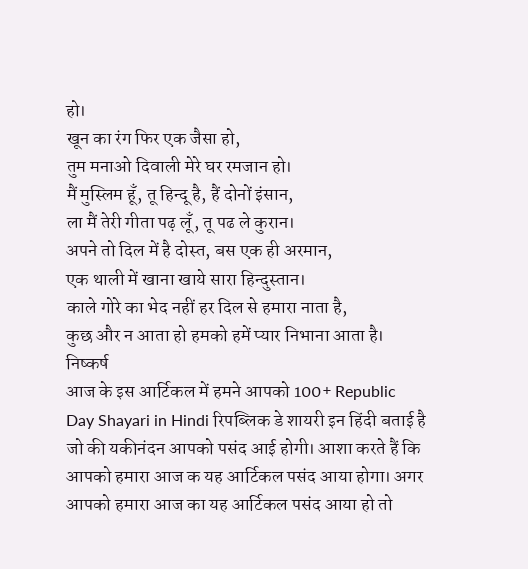हो।
खून का रंग फिर एक जैसा हो,
तुम मनाओ दिवाली मेरे घर रमजान हो।
मैं मुस्लिम हूँ, तू हिन्दू है, हैं दोनों इंसान,
ला मैं तेरी गीता पढ़ लूँ, तू पढ ले कुरान।
अपने तो दिल में है दोस्त, बस एक ही अरमान,
एक थाली में खाना खाये सारा हिन्दुस्तान।
काले गोरे का भेद नहीं हर दिल से हमारा नाता है,
कुछ और न आता हो हमको हमें प्यार निभाना आता है।
निष्कर्ष
आज के इस आर्टिकल में हमने आपको 100+ Republic Day Shayari in Hindi रिपब्लिक डे शायरी इन हिंदी बताई है जो की यकीनंदन आपको पसंद आई होगी। आशा करते हैं कि आपको हमारा आज क यह आर्टिकल पसंद आया होगा। अगर आपको हमारा आज का यह आर्टिकल पसंद आया हो तो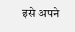इसे अपने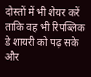दोस्तों में भी शेयर करें ताकि वह भी रिपब्लिक डे शायरी को पढ़ सके और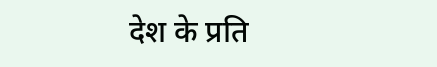देश के प्रति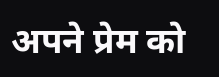अपने प्रेम को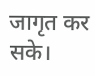जागृत कर सके।